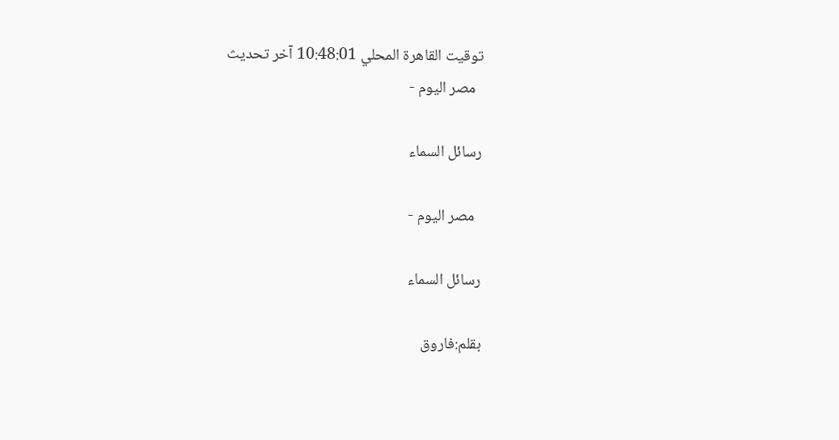توقيت القاهرة المحلي 10:48:01 آخر تحديث
  مصر اليوم -

رسائل السماء

  مصر اليوم -

رسائل السماء

بقلم:فاروق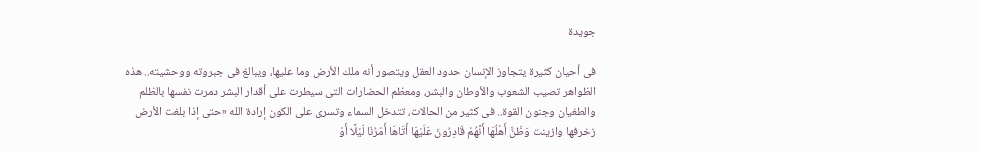جويدة

فى أحيان كثيرة يتجاوز الإنسان حدود العقل ويتصور أنه ملك الأرض وما عليها، ويبالغ فى جبروته ووحشيته.. هذه الظواهر تصيب الشعوب والأوطان والبشر، ومعظم الحضارات التى سيطرت على أقدار البشر دمرت نفسها بالظلم والطغيان وجنون القوة.. فى كثير من الحالات، تتدخل السماء وتسرى على الكون إرادة الله «حتى إذا بلغت الأرض زخرفها وازينت وَظَنَّ أَهْلُهَا أَنَّهُمْ قَادِرُونَ عَلَيْهَا أَتَاهَا أَمْرُنَا لَيْلًا أَوْ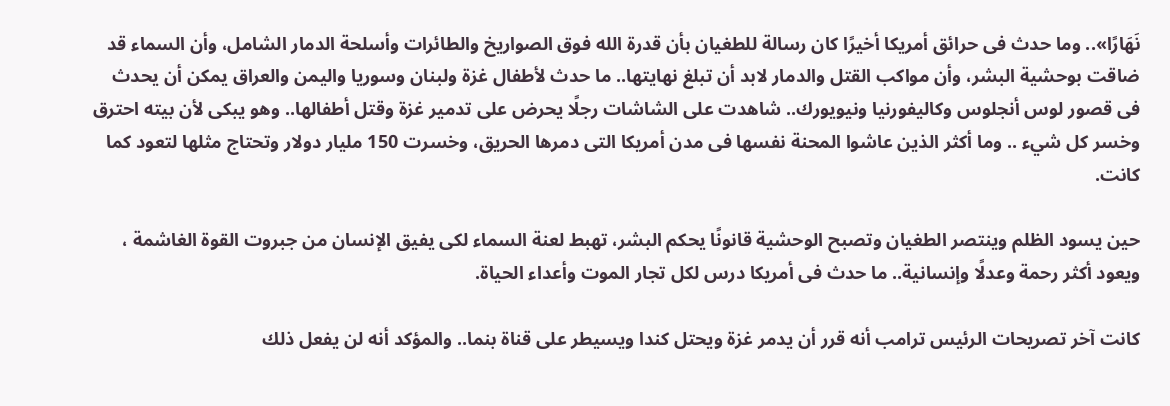نَهَارًا».. وما حدث فى حرائق أمريكا أخيرًا كان رسالة للطغيان بأن قدرة الله فوق الصواريخ والطائرات وأسلحة الدمار الشامل، وأن السماء قد ضاقت بوحشية البشر، وأن مواكب القتل والدمار لابد أن تبلغ نهايتها.. ما حدث لأطفال غزة ولبنان وسوريا واليمن والعراق يمكن أن يحدث فى قصور لوس أنجلوس وكاليفورنيا ونيويورك.. شاهدت على الشاشات رجلًا يحرض على تدمير غزة وقتل أطفالها.. وهو يبكى لأن بيته احترق وخسر كل شيء .. وما أكثر الذين عاشوا المحنة نفسها فى مدن أمريكا التى دمرها الحريق، وخسرت 150 مليار دولار وتحتاج مثلها لتعود كما كانت.

حين يسود الظلم وينتصر الطغيان وتصبح الوحشية قانونًا يحكم البشر، تهبط لعنة السماء لكى يفيق الإنسان من جبروت القوة الغاشمة ، ويعود أكثر رحمة وعدلًا وإنسانية.. ما حدث فى أمريكا درس لكل تجار الموت وأعداء الحياة.

كانت آخر تصريحات الرئيس ترامب أنه قرر أن يدمر غزة ويحتل كندا ويسيطر على قناة بنما.. والمؤكد أنه لن يفعل ذلك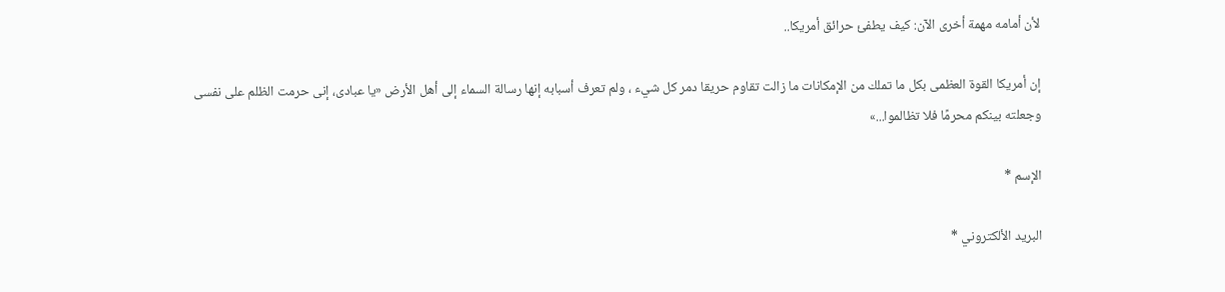لأن أمامه مهمة أخرى الآن: كيف يطفئ حرائق أمريكا..

إن أمريكا القوة العظمى بكل ما تملك من الإمكانات ما زالت تقاوم حريقا دمر كل شيء ، ولم تعرف أسبابه إنها رسالة السماء إلى أهل الأرض «يا عبادى، إنى حرمت الظلم على نفسى وجعلته بينكم محرمًا فلا تظالموا...»

الإسم *

البريد الألكتروني *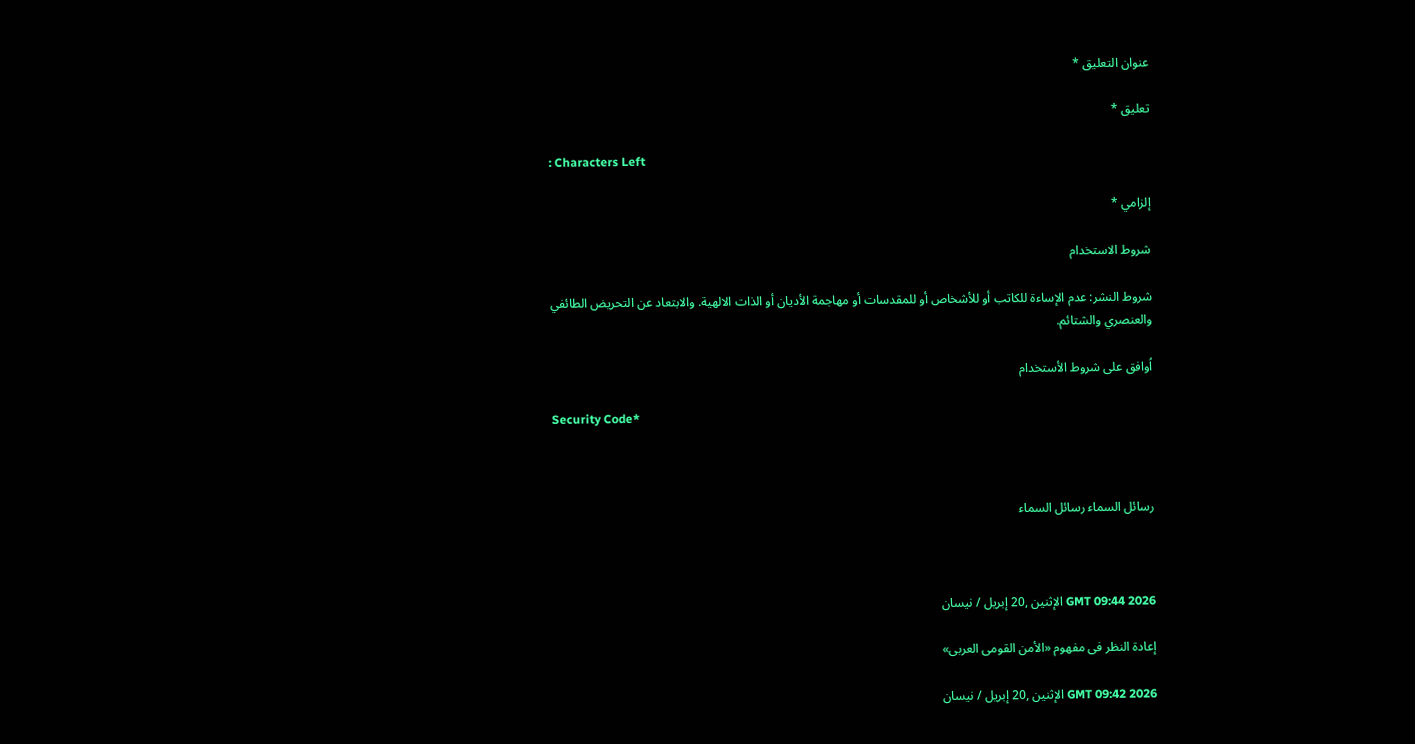عنوان التعليق *

تعليق *

: Characters Left

إلزامي *

شروط الاستخدام

شروط النشر: عدم الإساءة للكاتب أو للأشخاص أو للمقدسات أو مهاجمة الأديان أو الذات الالهية. والابتعاد عن التحريض الطائفي والعنصري والشتائم.

اُوافق على شروط الأستخدام

Security Code*



رسائل السماء رسائل السماء



GMT 09:44 2026 الإثنين ,20 إبريل / نيسان

إعادة النظر فى مفهوم «الأمن القومى العربى»

GMT 09:42 2026 الإثنين ,20 إبريل / نيسان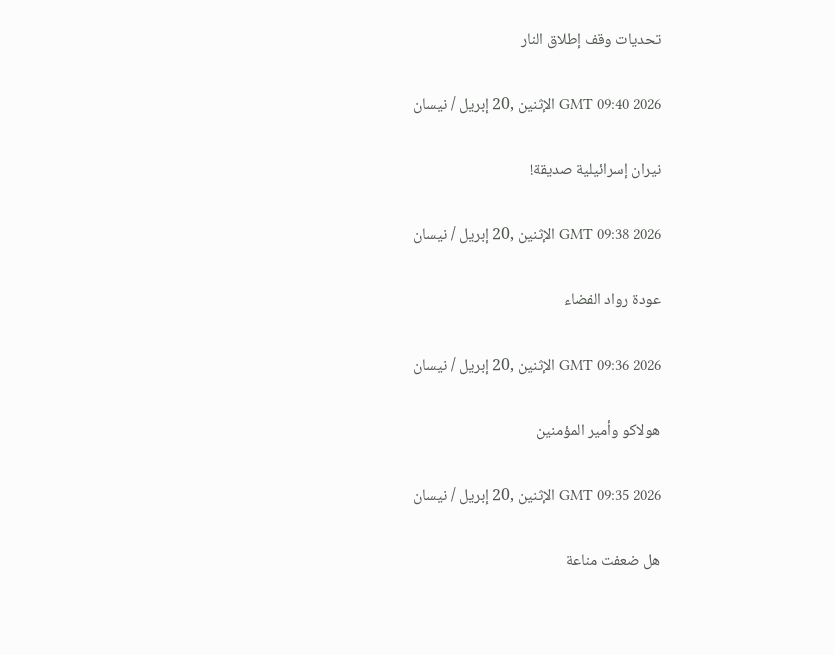تحديات وقف إطلاق النار

GMT 09:40 2026 الإثنين ,20 إبريل / نيسان

نيران إسرائيلية صديقة!

GMT 09:38 2026 الإثنين ,20 إبريل / نيسان

عودة رواد الفضاء

GMT 09:36 2026 الإثنين ,20 إبريل / نيسان

هولاكو وأمير المؤمنين

GMT 09:35 2026 الإثنين ,20 إبريل / نيسان

هل ضعفت مناعة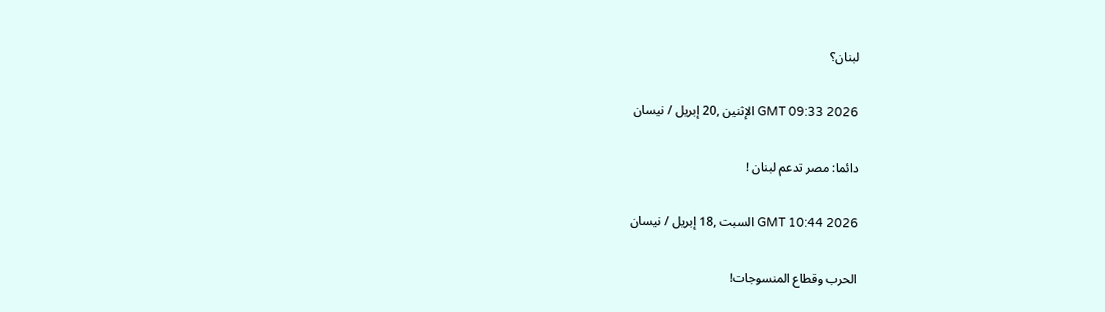لبنان؟

GMT 09:33 2026 الإثنين ,20 إبريل / نيسان

دائما: مصر تدعم لبنان !

GMT 10:44 2026 السبت ,18 إبريل / نيسان

الحرب وقطاع المنسوجات!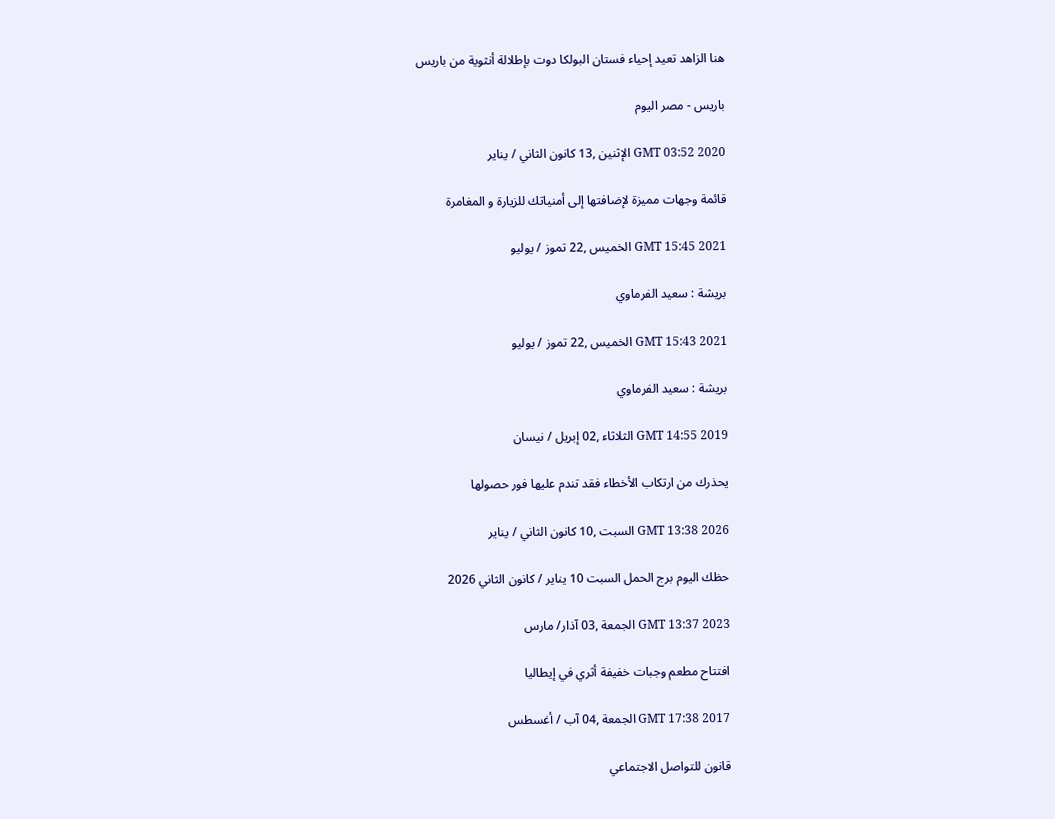هنا الزاهد تعيد إحياء فستان البولكا دوت بإطلالة أنثوية من باريس

باريس - مصر اليوم

GMT 03:52 2020 الإثنين ,13 كانون الثاني / يناير

قائمة وجهات مميزة لإضافتها إلى أمنياتك للزيارة و المغامرة

GMT 15:45 2021 الخميس ,22 تموز / يوليو

بريشة : سعيد الفرماوي

GMT 15:43 2021 الخميس ,22 تموز / يوليو

بريشة : سعيد الفرماوي

GMT 14:55 2019 الثلاثاء ,02 إبريل / نيسان

يحذرك من ارتكاب الأخطاء فقد تندم عليها فور حصولها

GMT 13:38 2026 السبت ,10 كانون الثاني / يناير

حظك اليوم برج الحمل السبت 10 يناير / كانون الثاني 2026

GMT 13:37 2023 الجمعة ,03 آذار/ مارس

افتتاح مطعم وجبات خفيفة أثري في إيطاليا

GMT 17:38 2017 الجمعة ,04 آب / أغسطس

قانون للتواصل الاجتماعي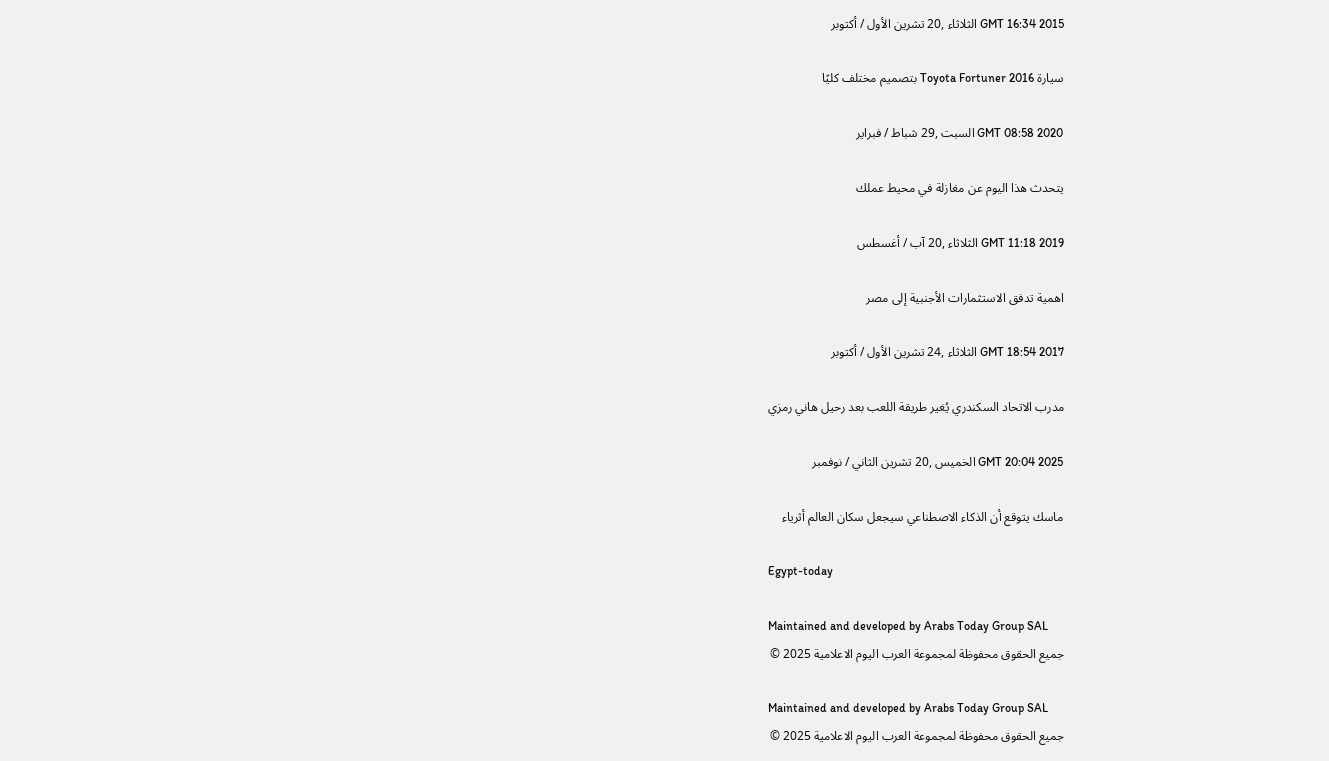GMT 16:34 2015 الثلاثاء ,20 تشرين الأول / أكتوبر

سيارة Toyota Fortuner 2016 بتصميم مختلف كليًا

GMT 08:58 2020 السبت ,29 شباط / فبراير

يتحدث هذا اليوم عن مغازلة في محيط عملك

GMT 11:18 2019 الثلاثاء ,20 آب / أغسطس

اهمية تدفق الاستثمارات الأجنبية إلى مصر

GMT 18:54 2017 الثلاثاء ,24 تشرين الأول / أكتوبر

مدرب الاتحاد السكندري يُغير طريقة اللعب بعد رحيل هاني رمزي

GMT 20:04 2025 الخميس ,20 تشرين الثاني / نوفمبر

ماسك يتوقع أن الذكاء الاصطناعي سيجعل سكان العالم أثرياء

Egypt-today

Maintained and developed by Arabs Today Group SAL
جميع الحقوق محفوظة لمجموعة العرب اليوم الاعلامية 2025 ©

Maintained and developed by Arabs Today Group SAL
جميع الحقوق محفوظة لمجموعة العرب اليوم الاعلامية 2025 ©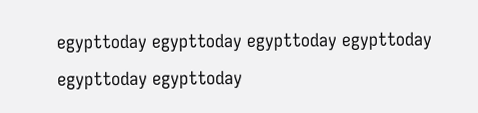egypttoday egypttoday egypttoday egypttoday
egypttoday egypttoday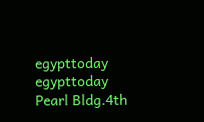egypttoday
egypttoday
Pearl Bldg.4th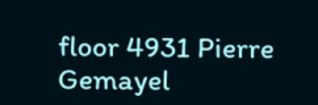floor 4931 Pierre Gemayel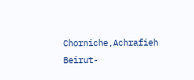Chorniche,Achrafieh Beirut-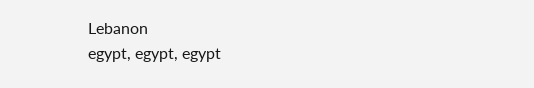Lebanon
egypt, egypt, egypt